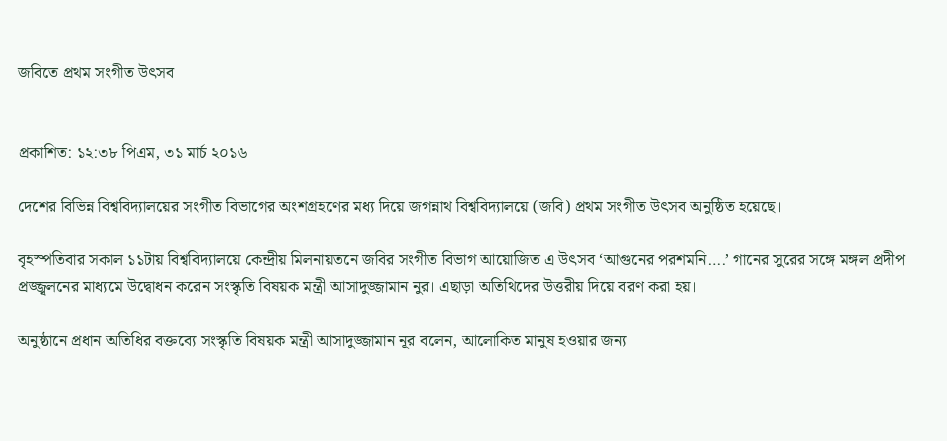জবিতে প্রথম সংগীত উৎসব


প্রকাশিত: ১২:৩৮ পিএম, ৩১ মার্চ ২০১৬

দেশের বিভিন্ন বিশ্ববিদ্যালয়ের সংগীত বিভাগের অংশগ্রহণের মধ্য দিয়ে জগন্নাথ বিশ্ববিদ্যালয়ে (জবি) প্রথম সংগীত উৎসব অনুষ্ঠিত হয়েছে।

বৃহস্পতিবার সকাল ১১টায় বিশ্ববিদ্যালয়ে কেন্দ্রীয় মিলনায়তনে জবির সংগীত বিভাগ আয়োজিত এ উৎসব ‘আগুনের পরশমনি….’ গানের সুরের সঙ্গে মঙ্গল প্রদীপ প্রজ্জ্বলনের মাধ্যমে উদ্বোধন করেন সংস্কৃতি বিষয়ক মন্ত্রী আসাদুজ্জামান নুর। এছাড়া অতিথিদের উত্তরীয় দিয়ে বরণ করা হয়।

অনুষ্ঠানে প্রধান অতিধির বক্তব্যে সংস্কৃতি বিষয়ক মন্ত্রী আসাদুজ্জামান নূর বলেন, আলোকিত মানুষ হওয়ার জন্য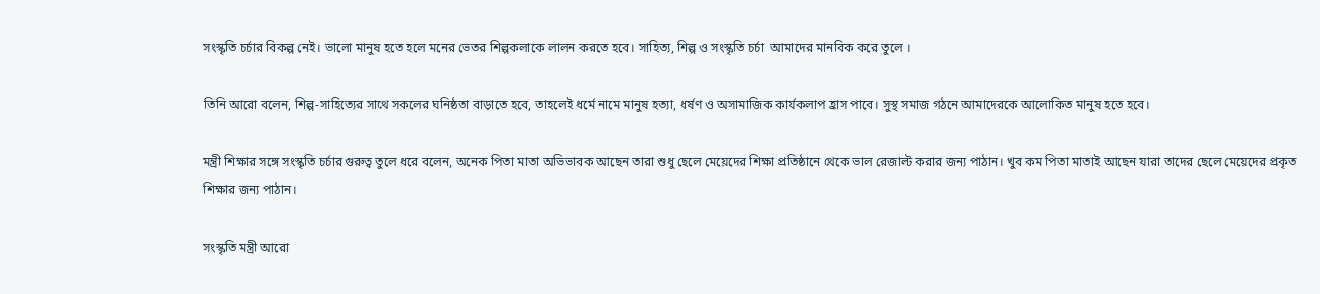সংস্কৃতি চর্চার বিকল্প নেই। ভালো মানুষ হতে হলে মনের ভেতর শিল্পকলাকে লালন করতে হবে। সাহিত্য, শিল্প ও সংস্কৃতি চর্চা  আমাদের মানবিক করে তুলে ।

তিনি আরো বলেন, শিল্প-সাহিত্যের সাথে সকলের ঘনিষ্ঠতা বাড়াতে হবে, তাহলেই ধর্মে নামে মানুষ হত্যা, ধর্ষণ ও অসামাজিক কার্যকলাপ হ্রাস পাবে। সুস্থ সমাজ গঠনে আমাদেরকে আলোকিত মানুষ হতে হবে।

মন্ত্রী শিক্ষার সঙ্গে সংস্কৃতি চর্চার গুরুত্ব তুলে ধরে বলেন, অনেক পিতা মাতা অভিভাবক আছেন তারা শুধু ছেলে মেয়েদের শিক্ষা প্রতিষ্ঠানে থেকে ভাল রেজাল্ট করার জন্য পাঠান। খুব কম পিতা মাতাই আছেন যারা তাদের ছেলে মেয়েদের প্রকৃত শিক্ষার জন্য পাঠান।

সংস্কৃতি মন্ত্রী আরো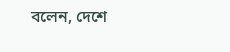বলেন, দেশে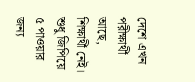দেশে এখন পরীক্ষার্থী আছে, শিক্ষার্থী নেই। শুধু জিপিয়ে ৫ পাওয়ার জন্য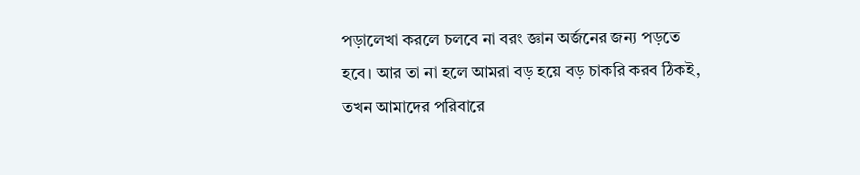পড়ালেখা করলে চলবে না বরং জ্ঞান অর্জনের জন্য পড়তে হবে। আর তা না হলে আমরা বড় হয়ে বড় চাকরি করব ঠিকই, তখন আমাদের পরিবারে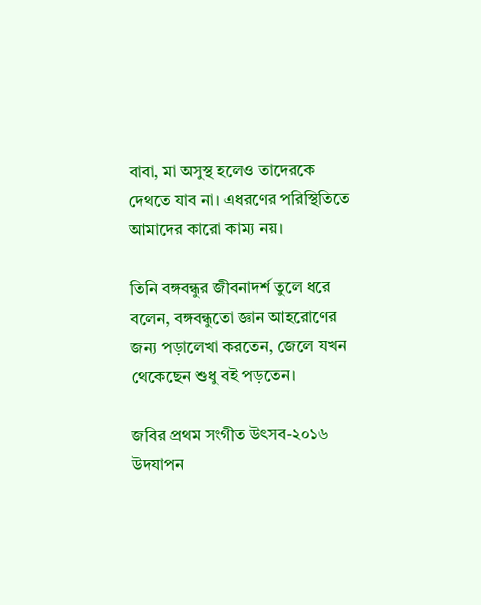বাবা, মা অসুস্থ হলেও তাদেরকে দেথতে যাব না। এধরণের পরিস্থিতিতে আমাদের কারো কাম্য নয়।

তিনি বঙ্গবন্ধুর জীবনাদর্শ তুলে ধরে বলেন, বঙ্গবন্ধুতো জ্ঞান আহরোণের জন্য পড়ালেখা করতেন, জেলে যখন থেকেছেন শুধু বই পড়তেন।

জবির প্রথম সংগীত উৎসব-২০১৬ উদযাপন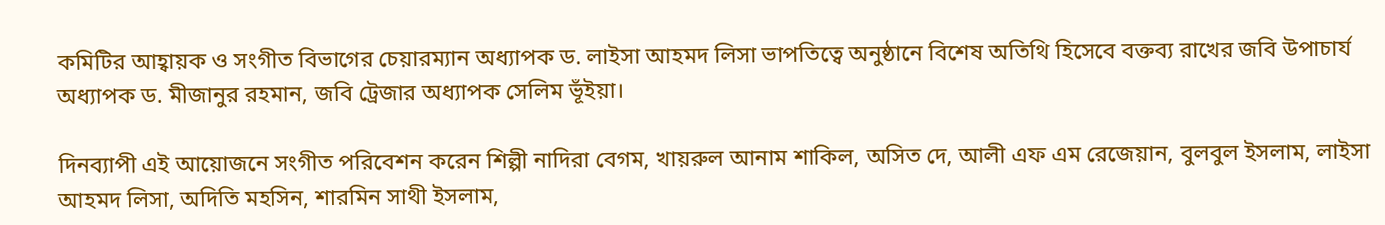কমিটির আহ্বায়ক ও সংগীত বিভাগের চেয়ারম্যান অধ্যাপক ড. লাইসা আহমদ লিসা ভাপতিত্বে অনুষ্ঠানে বিশেষ অতিথি হিসেবে বক্তব্য রাখের জবি উপাচার্য অধ্যাপক ড. মীজানুর রহমান, জবি ট্রেজার অধ্যাপক সেলিম ভূঁইয়া।

দিনব্যাপী এই আয়োজনে সংগীত পরিবেশন করেন শিল্পী নাদিরা বেগম, খায়রুল আনাম শাকিল, অসিত দে, আলী এফ এম রেজেয়ান, বুলবুল ইসলাম, লাইসা আহমদ লিসা, অদিতি মহসিন, শারমিন সাথী ইসলাম,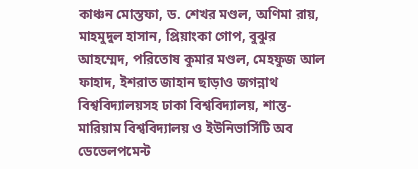কাঞ্চন মোস্তফা, ড. শেখর মণ্ডল, অণিমা রায়, মাহমুদুল হাসান, প্রিয়াংকা গোপ, বুঝুর আহম্মেদ, পরিতোষ কুমার মণ্ডল, মেহফুজ আল ফাহাদ, ইশরাত জাহান ছাড়াও জগন্নাথ বিশ্ববিদ্যালয়সহ ঢাকা বিশ্ববিদ্যালয়, শান্ত-মারিয়াম বিশ্ববিদ্যালয় ও ইউনিভার্সিটি অব ডেভেলপমেন্ট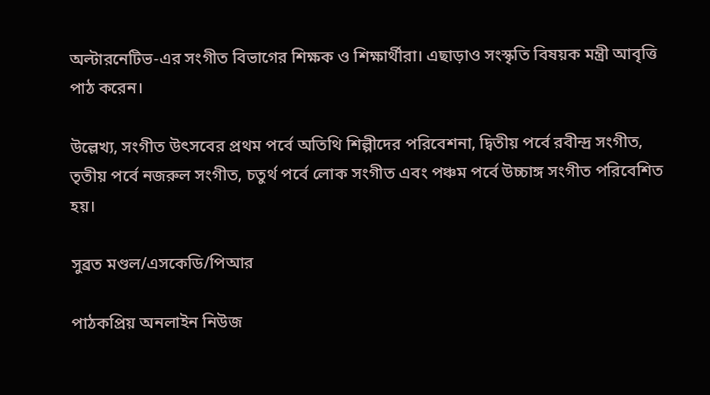অল্টারনেটিভ-এর সংগীত বিভাগের শিক্ষক ও শিক্ষার্থীরা। এছাড়াও সংস্কৃতি বিষয়ক মন্ত্রী আবৃত্তি পাঠ করেন।

উল্লেখ্য, সংগীত উৎসবের প্রথম পর্বে অতিথি শিল্পীদের পরিবেশনা, দ্বিতীয় পর্বে রবীন্দ্র সংগীত, তৃতীয় পর্বে নজরুল সংগীত, চতুর্থ পর্বে লোক সংগীত এবং পঞ্চম পর্বে উচ্চাঙ্গ সংগীত পরিবেশিত হয়।

সুব্রত মণ্ডল/এসকেডি/পিআর

পাঠকপ্রিয় অনলাইন নিউজ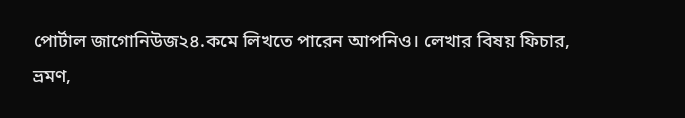পোর্টাল জাগোনিউজ২৪.কমে লিখতে পারেন আপনিও। লেখার বিষয় ফিচার, ভ্রমণ,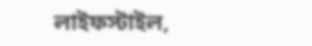লাইফস্টাইল,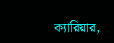ক্যারিয়ার,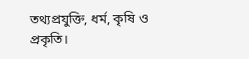তথ্যপ্রযুক্তি, ধর্ম, কৃষি ও প্রকৃতি।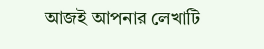আজই আপনার লেখাটি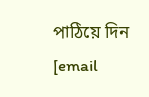পাঠিয়ে দিন [email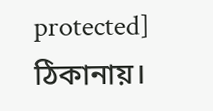protected] ঠিকানায়।